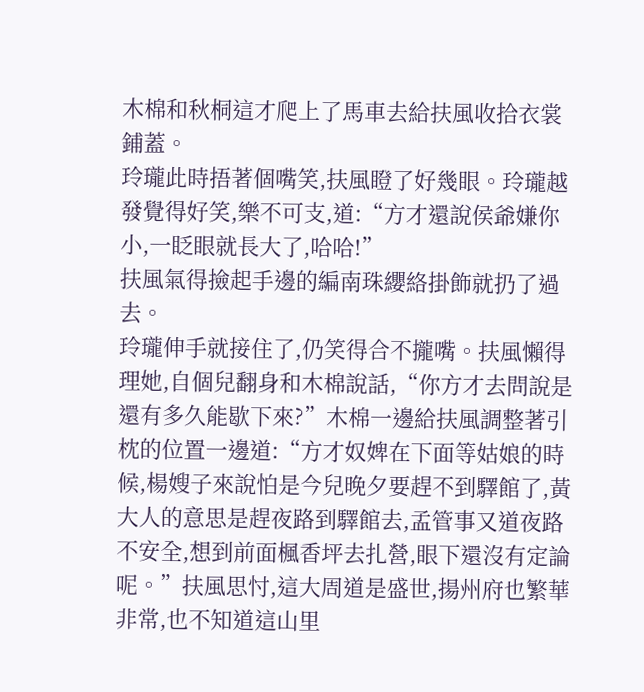木棉和秋桐這才爬上了馬車去給扶風收拾衣裳鋪蓋。
玲瓏此時捂著個嘴笑,扶風瞪了好幾眼。玲瓏越發覺得好笑,樂不可支,道:“方才還說侯爺嫌你小,一眨眼就長大了,哈哈!”
扶風氣得撿起手邊的編南珠纓絡掛飾就扔了過去。
玲瓏伸手就接住了,仍笑得合不攏嘴。扶風懶得理她,自個兒翻身和木棉說話,“你方才去問說是還有多久能歇下來?”木棉一邊給扶風調整著引枕的位置一邊道:“方才奴婢在下面等姑娘的時候,楊嫂子來說怕是今兒晚夕要趕不到驛館了,黃大人的意思是趕夜路到驛館去,孟管事又道夜路
不安全,想到前面楓香坪去扎營,眼下還沒有定論呢。”扶風思忖,這大周道是盛世,揚州府也繁華非常,也不知道這山里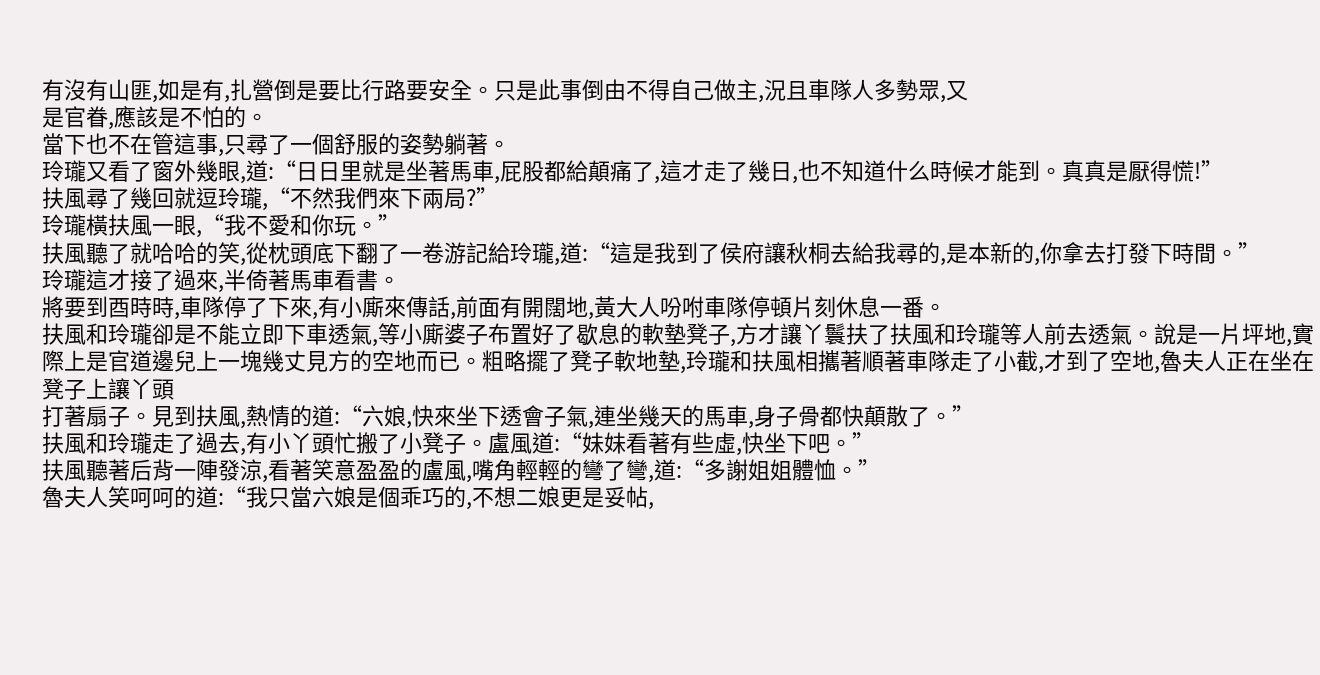有沒有山匪,如是有,扎營倒是要比行路要安全。只是此事倒由不得自己做主,況且車隊人多勢眾,又
是官眷,應該是不怕的。
當下也不在管這事,只尋了一個舒服的姿勢躺著。
玲瓏又看了窗外幾眼,道:“日日里就是坐著馬車,屁股都給顛痛了,這才走了幾日,也不知道什么時候才能到。真真是厭得慌!”
扶風尋了幾回就逗玲瓏,“不然我們來下兩局?”
玲瓏橫扶風一眼,“我不愛和你玩。”
扶風聽了就哈哈的笑,從枕頭底下翻了一卷游記給玲瓏,道:“這是我到了侯府讓秋桐去給我尋的,是本新的,你拿去打發下時間。”
玲瓏這才接了過來,半倚著馬車看書。
將要到酉時時,車隊停了下來,有小廝來傳話,前面有開闊地,黃大人吩咐車隊停頓片刻休息一番。
扶風和玲瓏卻是不能立即下車透氣,等小廝婆子布置好了歇息的軟墊凳子,方才讓丫鬟扶了扶風和玲瓏等人前去透氣。說是一片坪地,實際上是官道邊兒上一塊幾丈見方的空地而已。粗略擺了凳子軟地墊,玲瓏和扶風相攜著順著車隊走了小截,才到了空地,魯夫人正在坐在凳子上讓丫頭
打著扇子。見到扶風,熱情的道:“六娘,快來坐下透會子氣,連坐幾天的馬車,身子骨都快顛散了。”
扶風和玲瓏走了過去,有小丫頭忙搬了小凳子。盧風道:“妹妹看著有些虛,快坐下吧。”
扶風聽著后背一陣發涼,看著笑意盈盈的盧風,嘴角輕輕的彎了彎,道:“多謝姐姐體恤。”
魯夫人笑呵呵的道:“我只當六娘是個乖巧的,不想二娘更是妥帖,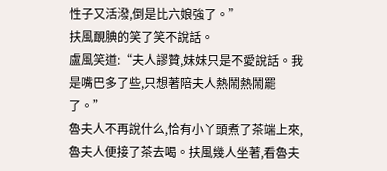性子又活潑,倒是比六娘強了。”
扶風靦腆的笑了笑不說話。
盧風笑道:“夫人謬贊,妹妹只是不愛說話。我是嘴巴多了些,只想著陪夫人熱鬧熱鬧罷了。”
魯夫人不再說什么,恰有小丫頭煮了茶端上來,魯夫人便接了茶去喝。扶風幾人坐著,看魯夫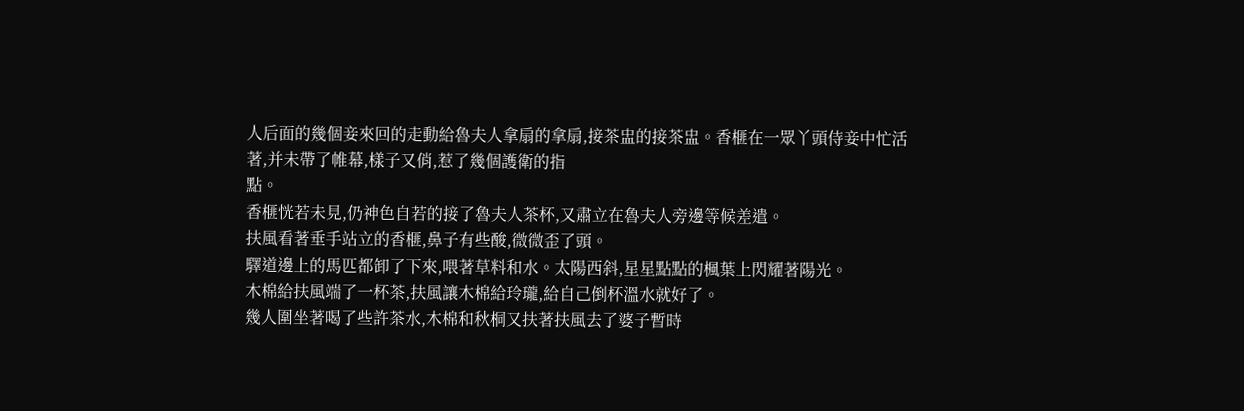人后面的幾個妾來回的走動給魯夫人拿扇的拿扇,接茶盅的接茶盅。香榧在一眾丫頭侍妾中忙活著,并未帶了帷幕,樣子又俏,惹了幾個護衛的指
點。
香榧恍若未見,仍神色自若的接了魯夫人茶杯,又肅立在魯夫人旁邊等候差遣。
扶風看著垂手站立的香榧,鼻子有些酸,微微歪了頭。
驛道邊上的馬匹都卸了下來,喂著草料和水。太陽西斜,星星點點的楓葉上閃耀著陽光。
木棉給扶風端了一杯茶,扶風讓木棉給玲瓏,給自己倒杯溫水就好了。
幾人圍坐著喝了些許茶水,木棉和秋桐又扶著扶風去了婆子暫時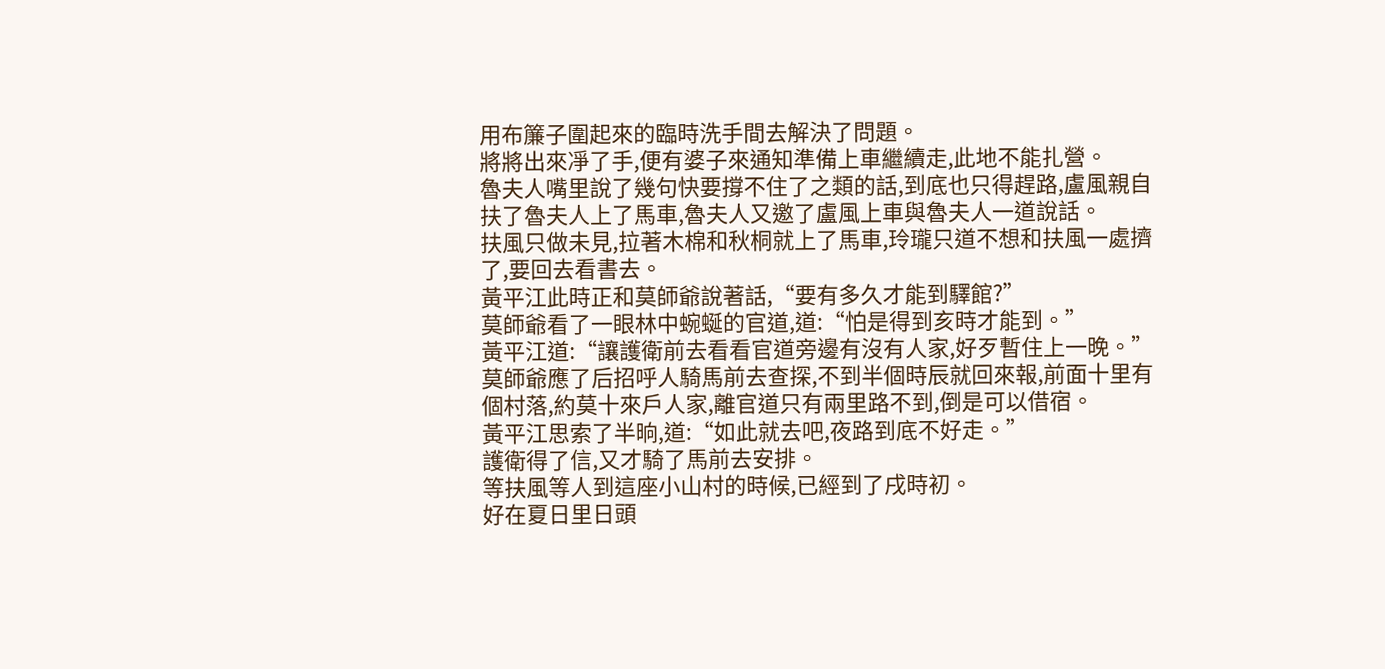用布簾子圍起來的臨時洗手間去解決了問題。
將將出來凈了手,便有婆子來通知準備上車繼續走,此地不能扎營。
魯夫人嘴里說了幾句快要撐不住了之類的話,到底也只得趕路,盧風親自扶了魯夫人上了馬車,魯夫人又邀了盧風上車與魯夫人一道說話。
扶風只做未見,拉著木棉和秋桐就上了馬車,玲瓏只道不想和扶風一處擠了,要回去看書去。
黃平江此時正和莫師爺說著話,“要有多久才能到驛館?”
莫師爺看了一眼林中蜿蜒的官道,道:“怕是得到亥時才能到。”
黃平江道:“讓護衛前去看看官道旁邊有沒有人家,好歹暫住上一晚。”
莫師爺應了后招呼人騎馬前去查探,不到半個時辰就回來報,前面十里有個村落,約莫十來戶人家,離官道只有兩里路不到,倒是可以借宿。
黃平江思索了半晌,道:“如此就去吧,夜路到底不好走。”
護衛得了信,又才騎了馬前去安排。
等扶風等人到這座小山村的時候,已經到了戌時初。
好在夏日里日頭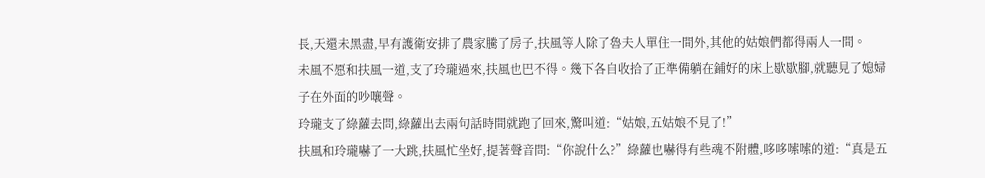長,天還未黑盡,早有護衛安排了農家騰了房子,扶風等人除了魯夫人單住一間外,其他的姑娘們都得兩人一間。
未風不愿和扶風一道,支了玲瓏過來,扶風也巴不得。幾下各自收拾了正準備躺在鋪好的床上歇歇腳,就聽見了媳婦子在外面的吵嚷聲。
玲瓏支了綠蘿去問,綠蘿出去兩句話時間就跑了回來,驚叫道:“姑娘,五姑娘不見了!”
扶風和玲瓏嚇了一大跳,扶風忙坐好,提著聲音問:“你說什么?”綠蘿也嚇得有些魂不附體,哆哆嗦嗦的道:“真是五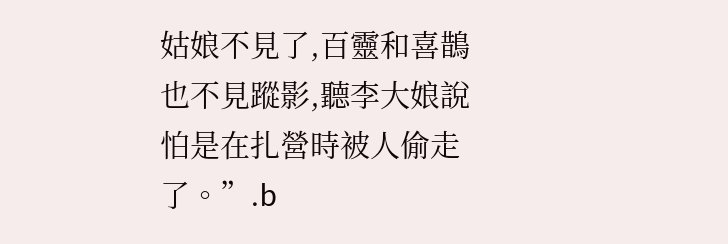姑娘不見了,百靈和喜鵲也不見蹤影,聽李大娘說怕是在扎營時被人偷走了。”.b